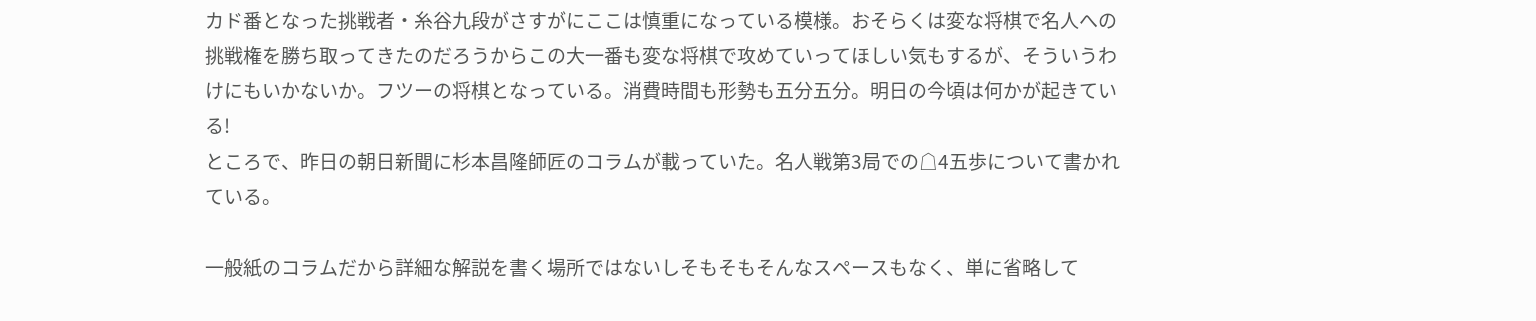カド番となった挑戦者・糸谷九段がさすがにここは慎重になっている模様。おそらくは変な将棋で名人への挑戦権を勝ち取ってきたのだろうからこの大一番も変な将棋で攻めていってほしい気もするが、そういうわけにもいかないか。フツーの将棋となっている。消費時間も形勢も五分五分。明日の今頃は何かが起きている!
ところで、昨日の朝日新聞に杉本昌隆師匠のコラムが載っていた。名人戦第3局での☖4五歩について書かれている。

一般紙のコラムだから詳細な解説を書く場所ではないしそもそもそんなスペースもなく、単に省略して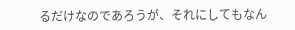るだけなのであろうが、それにしてもなん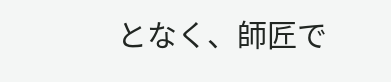となく、師匠で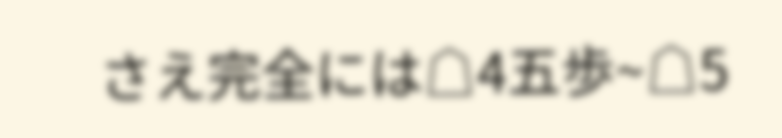さえ完全には☖4五歩~☖5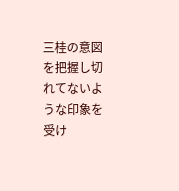三桂の意図を把握し切れてないような印象を受け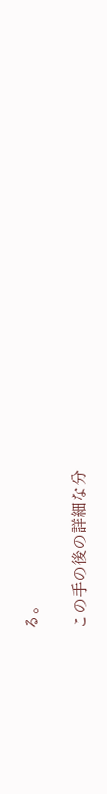る。

この手の後の詳細な分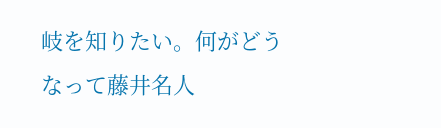岐を知りたい。何がどうなって藤井名人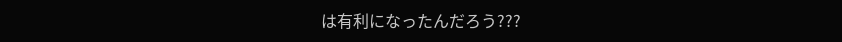は有利になったんだろう???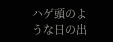ハゲ頭のような日の出